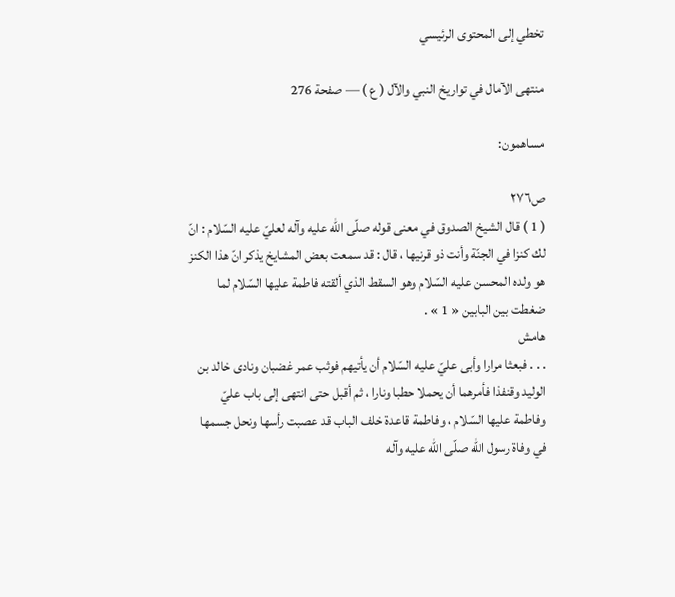تخطي إلى المحتوى الرئيسي

منتهى الآمال في تواريخ النبي والآل ( ع ) — صفحة 276

مساهمون:

ص٢٧٦
( 1 ) قال الشيخ الصدوق في معنى قوله صلّى اللّه عليه وآله لعليّ عليه السّلام : انّ لك كنزا في الجنّة وأنت ذو قرنيها ، قال : قد سمعت بعض المشايخ يذكر انّ هذا الكنز هو ولده المحسن عليه السّلام وهو السقط الذي ألقته فاطمة عليها السّلام لما ضغطت بين البابين « 1 » .
هامش
. . . فبعثا مرارا وأبى عليّ عليه السّلام أن يأتيهم فوثب عمر غضبان ونادى خالد بن الوليد وقنفذا فأمرهما أن يحملا حطبا ونارا ، ثم أقبل حتى انتهى إلى باب عليّ وفاطمة عليها السّلام ، وفاطمة قاعدة خلف الباب قد عصبت رأسها ونحل جسمها في وفاة رسول اللّه صلّى اللّه عليه وآله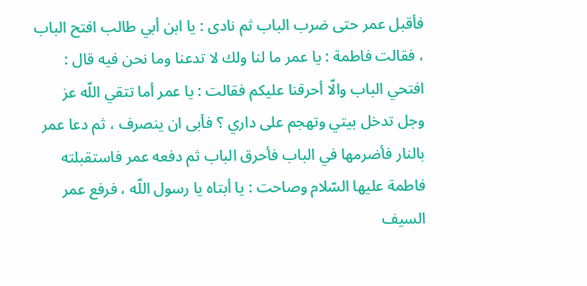فأقبل عمر حتى ضرب الباب ثم نادى : يا ابن أبي طالب افتح الباب ، فقالت فاطمة : يا عمر ما لنا ولك لا تدعنا وما نحن فيه قال : افتحي الباب والّا أحرقنا عليكم فقالت : يا عمر أما تتقي اللّه عز وجل تدخل بيتي وتهجم على داري ؟ فأبى ان ينصرف ، ثم دعا عمر بالنار فأضرمها في الباب فأحرق الباب ثم دفعه عمر فاستقبلته فاطمة عليها السّلام وصاحت : يا أبتاه يا رسول اللّه ، فرفع عمر السيف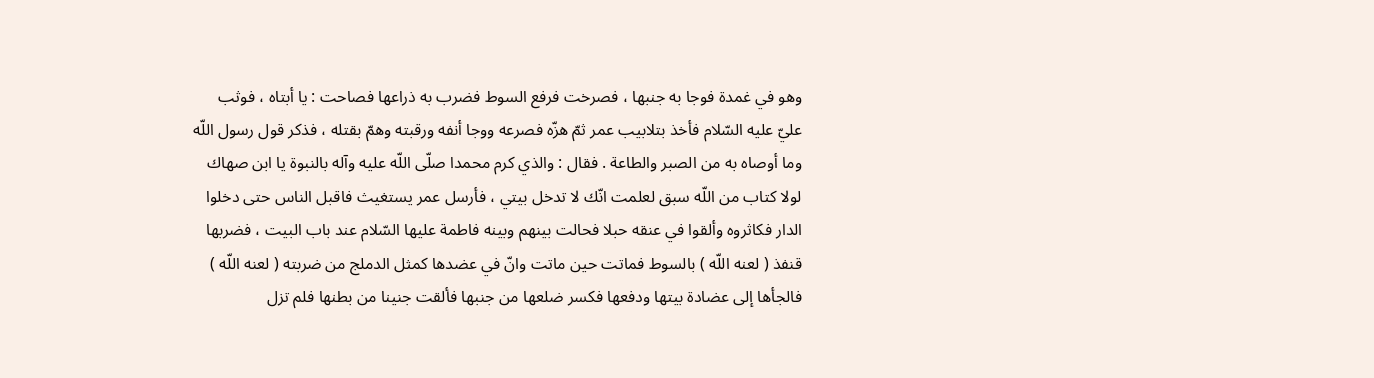وهو في غمدة فوجا به جنبها ، فصرخت فرفع السوط فضرب به ذراعها فصاحت : يا أبتاه ، فوثب عليّ عليه السّلام فأخذ بتلابيب عمر ثمّ هزّه فصرعه ووجا أنفه ورقبته وهمّ بقتله ، فذكر قول رسول اللّه وما أوصاه به من الصبر والطاعة . فقال : والذي كرم محمدا صلّى اللّه عليه وآله بالنبوة يا ابن صهاك لولا كتاب من اللّه سبق لعلمت انّك لا تدخل بيتي ، فأرسل عمر يستغيث فاقبل الناس حتى دخلوا الدار فكاثروه وألقوا في عنقه حبلا فحالت بينهم وبينه فاطمة عليها السّلام عند باب البيت ، فضربها قنفذ ( لعنه اللّه ) بالسوط فماتت حين ماتت وانّ في عضدها كمثل الدملج من ضربته ( لعنه اللّه ) فالجأها إلى عضادة بيتها ودفعها فكسر ضلعها من جنبها فألقت جنينا من بطنها فلم تزل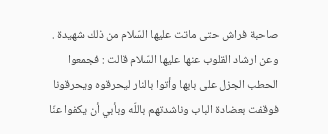صاحبة فراش حتى ماتت عليها السّلام من ذلك شهيدة . وعن ارشاد القلوب عنها عليها السّلام قالت : فجمعوا الحطب الجزل على بابها وأتوا بالنار ليحرقوه ويحرقونا فوقفت بعضادة الباب وناشدتهم باللّه وبأبي أن يكفوا عنّا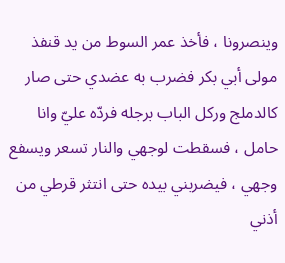وينصرونا ، فأخذ عمر السوط من يد قنفذ مولى أبي بكر فضرب به عضدي حتى صار كالدملج وركل الباب برجله فردّه عليّ وانا حامل ، فسقطت لوجهي والنار تسعر ويسفع وجهي ، فيضربني بيده حتى انتثر قرطي من أذني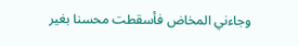وجاءني المخاض فأسقطت محسنا بغير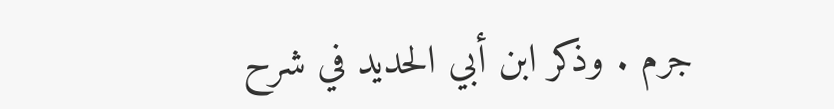جرم . وذكر ابن أبي الحديد في شرح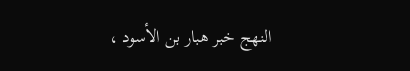النهج خبر هبار بن الأسود ،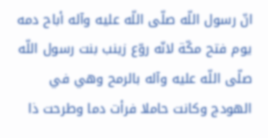انّ رسول اللّه صلّى اللّه عليه وآله أباح دمه يوم فتح مكّة لانّه روّع زينب بنت رسول اللّه صلّى اللّه عليه وآله بالرمح وهي في الهودج وكانت حاملا فرأت دما وطرحت ذا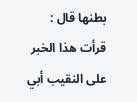بطنها قال : قرأت هذا الخبر على النقيب أبي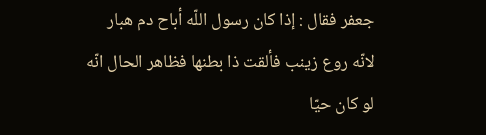جعفر فقال : إذا كان رسول اللّه أباح دم هبار لانّه روع زينب فألقت ذا بطنها فظاهر الحال انّه لو كان حيّا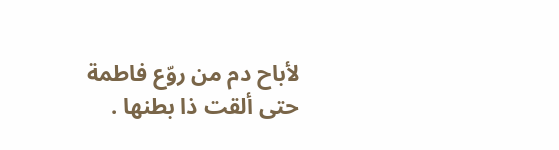لأباح دم من روّع فاطمة حتى ألقت ذا بطنها .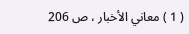( 1 ) معاني الأخبار ، ص 206